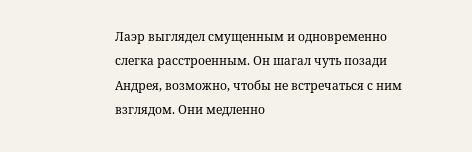Лаэр выглядел смущенным и одновременно слегка расстроенным. Он шагал чуть позади Андрея, возможно, чтобы не встречаться с ним взглядом. Они медленно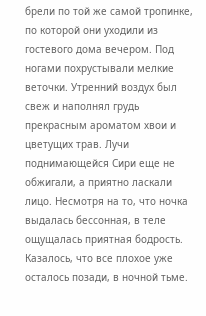брели по той же самой тропинке, по которой они уходили из гостевого дома вечером. Под ногами похрустывали мелкие веточки. Утренний воздух был свеж и наполнял грудь прекрасным ароматом хвои и цветущих трав. Лучи поднимающейся Сири еще не обжигали, а приятно ласкали лицо. Несмотря на то, что ночка выдалась бессонная, в теле ощущалась приятная бодрость. Казалось, что все плохое уже осталось позади, в ночной тьме.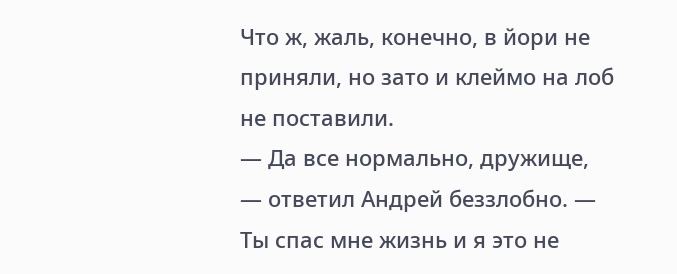Что ж, жаль, конечно, в йори не приняли, но зато и клеймо на лоб не поставили.
— Да все нормально, дружище, — ответил Андрей беззлобно. — Ты спас мне жизнь и я это не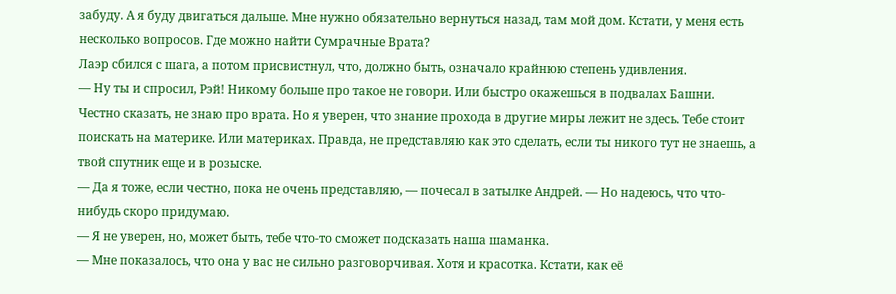забуду. А я буду двигаться дальше. Мне нужно обязательно вернуться назад, там мой дом. Кстати, у меня есть несколько вопросов. Где можно найти Сумрачные Врата?
Лаэр сбился с шага, а потом присвистнул, что, должно быть, означало крайнюю степень удивления.
— Ну ты и спросил, Рэй! Никому больше про такое не говори. Или быстро окажешься в подвалах Башни. Честно сказать, не знаю про врата. Но я уверен, что знание прохода в другие миры лежит не здесь. Тебе стоит поискать на материке. Или материках. Правда, не представляю как это сделать, если ты никого тут не знаешь, а твой спутник еще и в розыске.
— Да я тоже, если честно, пока не очень представляю, — почесал в затылке Андрей. — Но надеюсь, что что-нибудь скоро придумаю.
— Я не уверен, но, может быть, тебе что-то сможет подсказать наша шаманка.
— Мне показалось, что она у вас не сильно разговорчивая. Хотя и красотка. Кстати, как её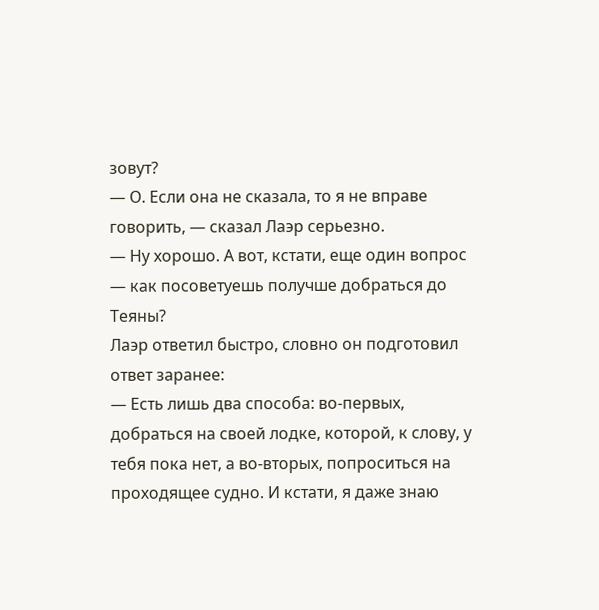зовут?
— О. Если она не сказала, то я не вправе говорить, — сказал Лаэр серьезно.
— Ну хорошо. А вот, кстати, еще один вопрос — как посоветуешь получше добраться до Теяны?
Лаэр ответил быстро, словно он подготовил ответ заранее:
— Есть лишь два способа: во-первых, добраться на своей лодке, которой, к слову, у тебя пока нет, а во-вторых, попроситься на проходящее судно. И кстати, я даже знаю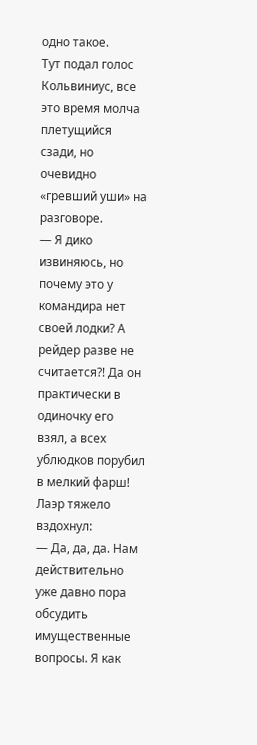одно такое.
Тут подал голос Кольвиниус, все это время молча плетущийся сзади, но очевидно «гревший уши» на разговоре.
— Я дико извиняюсь, но почему это у командира нет своей лодки? А рейдер разве не считается?! Да он практически в одиночку его взял, а всех ублюдков порубил в мелкий фарш!
Лаэр тяжело вздохнул:
— Да, да, да. Нам действительно уже давно пора обсудить имущественные вопросы. Я как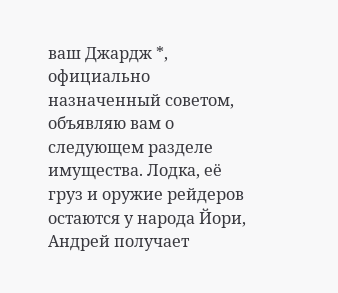ваш Джардж *, официально назначенный советом, объявляю вам о следующем разделе имущества. Лодка, её груз и оружие рейдеров остаются у народа Йори, Андрей получает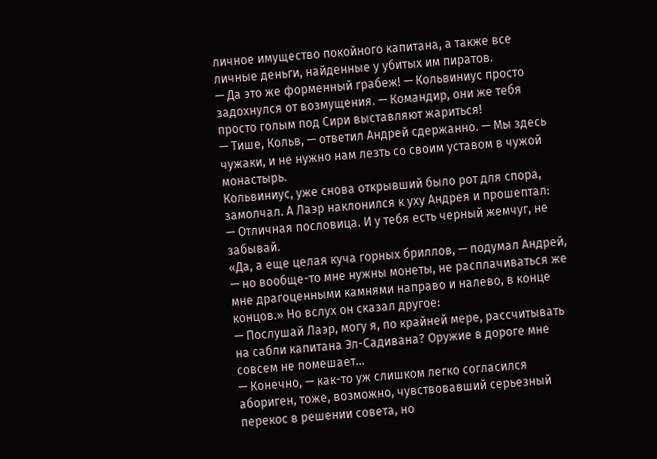личное имущество покойного капитана, а также все личные деньги, найденные у убитых им пиратов.
— Да это же форменный грабеж! — Кольвиниус просто задохнулся от возмущения. — Командир, они же тебя просто голым под Сири выставляют жариться!
— Тише, Кольв, — ответил Андрей сдержанно. — Мы здесь чужаки, и не нужно нам лезть со своим уставом в чужой монастырь.
Кольвиниус, уже снова открывший было рот для спора, замолчал. А Лаэр наклонился к уху Андрея и прошептал:
— Отличная пословица. И у тебя есть черный жемчуг, не забывай.
«Да, а еще целая куча горных бриллов, — подумал Андрей, — но вообще-то мне нужны монеты, не расплачиваться же мне драгоценными камнями направо и налево, в конце концов.» Но вслух он сказал другое:
— Послушай Лаэр, могу я, по крайней мере, рассчитывать на сабли капитана Эл-Садивана? Оружие в дороге мне совсем не помешает…
— Конечно, — как-то уж слишком легко согласился абориген, тоже, возможно, чувствовавший серьезный перекос в решении совета, но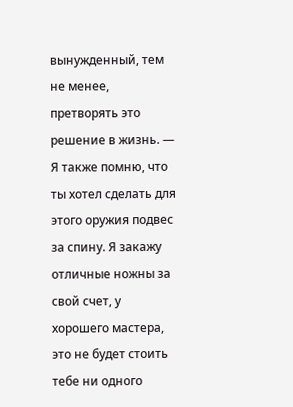вынужденный, тем не менее, претворять это решение в жизнь. — Я также помню, что ты хотел сделать для этого оружия подвес за спину. Я закажу отличные ножны за свой счет, у хорошего мастера, это не будет стоить тебе ни одного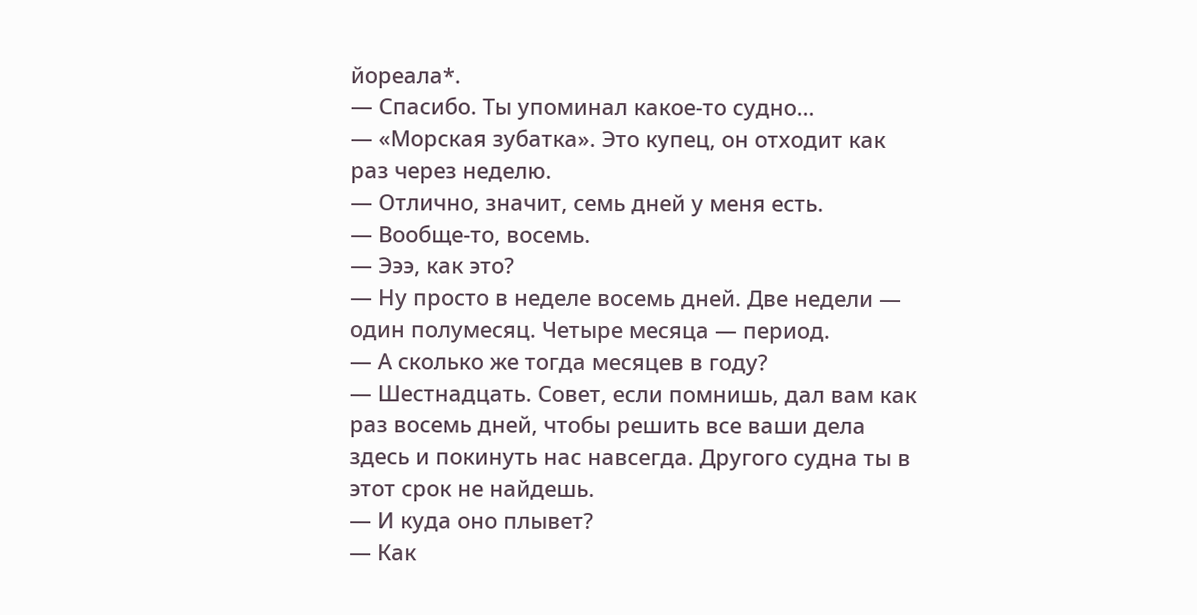йореала*.
— Спасибо. Ты упоминал какое-то судно…
— «Морская зубатка». Это купец, он отходит как раз через неделю.
— Отлично, значит, семь дней у меня есть.
— Вообще-то, восемь.
— Эээ, как это?
— Ну просто в неделе восемь дней. Две недели — один полумесяц. Четыре месяца — период.
— А сколько же тогда месяцев в году?
— Шестнадцать. Совет, если помнишь, дал вам как раз восемь дней, чтобы решить все ваши дела здесь и покинуть нас навсегда. Другого судна ты в этот срок не найдешь.
— И куда оно плывет?
— Как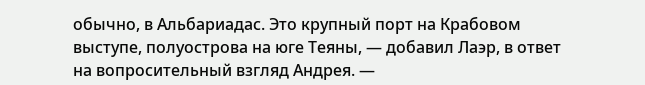обычно, в Альбариадас. Это крупный порт на Крабовом выступе, полуострова на юге Теяны, — добавил Лаэр, в ответ на вопросительный взгляд Андрея. —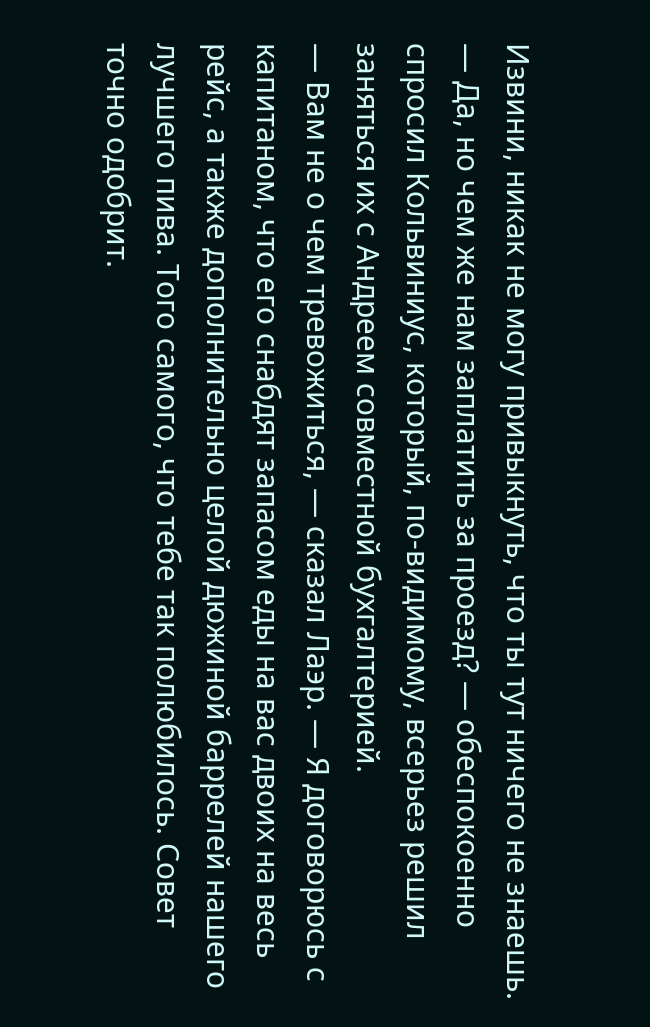Извини, никак не могу привыкнуть, что ты тут ничего не знаешь.
— Да, но чем же нам заплатить за проезд? — обеспокоенно спросил Кольвиниус, который, по-видимому, всерьез решил заняться их с Андреем совместной бухгалтерией.
— Вам не о чем тревожиться, — сказал Лаэр. — Я договорюсь с капитаном, что его снабдят запасом еды на вас двоих на весь рейс, а также дополнительно целой дюжиной баррелей нашего лучшего пива. Того самого, что тебе так полюбилось. Совет точно одобрит.